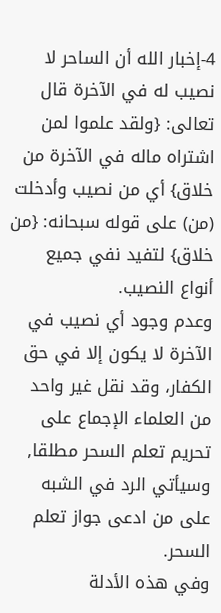4-إخبار الله أن الساحر لا نصيب له في الآخرة قال تعالى: {ولقد علموا لمن اشتراه ماله في الآخرة من خلاق} أي من نصيب وأدخلت (من) على قوله سبحانه: {من خلاق} لتفيد نفي جميع أنواع النصيب.
وعدم وجود أي نصيب في الآخرة لا يكون إلا في حق الكفار، وقد نقل غير واحد من العلماء الإجماع على تحريم تعلم السحر مطلقا, وسيأتي الرد في الشبه على من ادعى جواز تعلم السحر.
وفي هذه الأدلة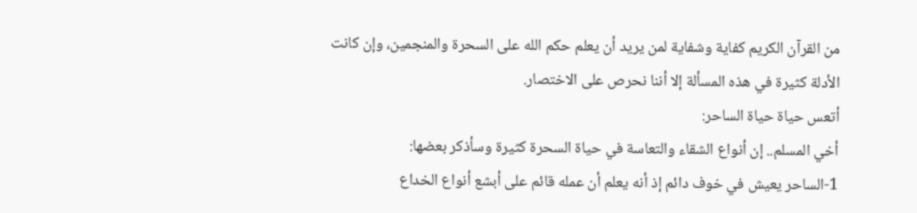من القرآن الكريم كفاية وشفاية لمن يريد أن يعلم حكم الله على السحرة والمنجمين، وإن كانت الأدلة كثيرة في هذه المسألة إلا أننا نحرص على الاختصار.
أتعس حياة حياة الساحر:
أخي المسلم.. إن أنواع الشقاء والتعاسة في حياة السحرة كثيرة وسأذكر بعضها:
1-الساحر يعيش في خوف دائم إذ أنه يعلم أن عمله قائم على أبشع أنواع الخداع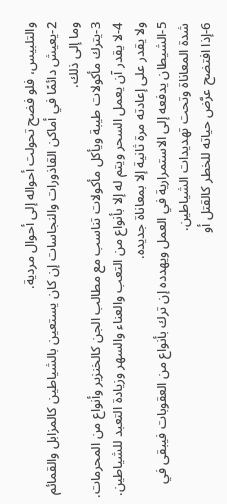والتلبيس، فلو فضح تحولت أحواله إلى أحوال مردية.
2-يعيش دائمًا في أماكن القاذورات والنجاسات إن كان يستعين بالشياطين كالمزابل والقمائم وما إلى ذلك.
3-يترك مأكولات طيبة ويأكل مأكولات تناسب مع مطالب الجن كالخنزير وأنواع من المحرمات.
4-لا يقدر آن يعمل السحر ويتم له إلا بأنواع من التعب والعناء والسهر وزيادة التعبد للشياطين. ولا يقدر على إعادته مرة ثانية إلا بمعاناة جديده.
5-الشيطان يدفعه إلى الاستمرارية في العمل ويهدده إن ترك بأنواع من العقوبات فيبقى في شدة المعاناة وتحت تهديدات الشياطين.
6-إذا افتضح عرَّض حياته للخطر كالقتل أو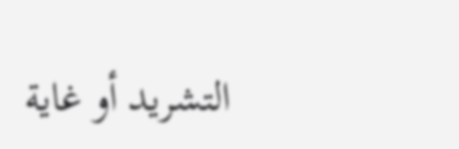التشريد أو غاية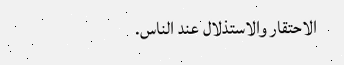الاحتقار والاستذلال عند الناس.